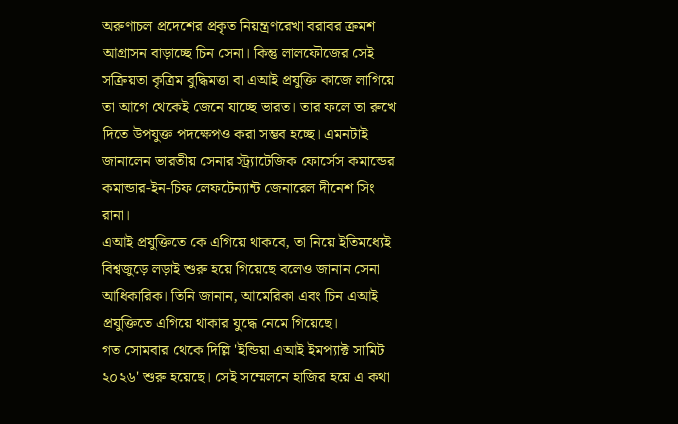অরুণাচল প্রদেশের প্রকৃত নিয়ন্ত্রণরেখা বরাবর ক্রমশ আগ্রাসন বাড়াচ্ছে চিন সেনা। কিন্তু লালফৌজের সেই সক্রিয়তা কৃত্রিম বুদ্ধিমত্তা বা এআই প্রযুক্তি কাজে লাগিয়ে তা আগে থেকেই জেনে যাচ্ছে ভারত। তার ফলে তা রুখে দিতে উপযুক্ত পদক্ষেপও করা সম্ভব হচ্ছে। এমনটাই জানালেন ভারতীয় সেনার স্ট্র্যাটেজিক ফোর্সেস কমান্ডের কমান্ডার-ইন-চিফ লেফটেন্যান্ট জেনারেল দীনেশ সিং রানা।
এআই প্রযুক্তিতে কে এগিয়ে থাকবে, তা নিয়ে ইতিমধ্যেই বিশ্বজুড়ে লড়াই শুরু হয়ে গিয়েছে বলেও জানান সেনা আধিকারিক। তিনি জানান, আমেরিকা এবং চিন এআই প্রযুক্তিতে এগিয়ে থাকার যুদ্ধে নেমে গিয়েছে।
গত সোমবার থেকে দিল্লি 'ইন্ডিয়া এআই ইমপ্যাক্ট সামিট ২০২৬' শুরু হয়েছে। সেই সম্মেলনে হাজির হয়ে এ কথা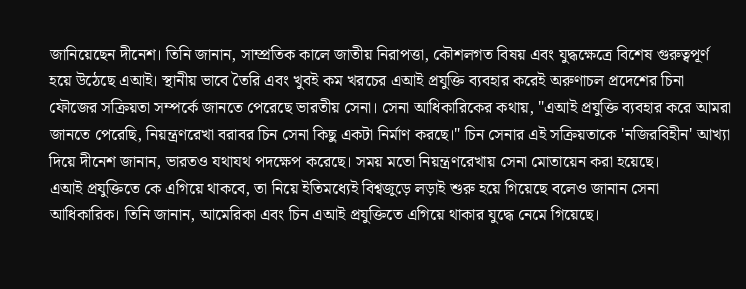জানিয়েছেন দীনেশ। তিনি জানান, সাম্প্রতিক কালে জাতীয় নিরাপত্তা, কৌশলগত বিষয় এবং যুদ্ধক্ষেত্রে বিশেষ গুরুত্বপূর্ণ হয়ে উঠেছে এআই। স্থানীয় ভাবে তৈরি এবং খুবই কম খরচের এআই প্রযুক্তি ব্যবহার করেই অরুণাচল প্রদেশের চিনা ফৌজের সক্রিয়তা সম্পর্কে জানতে পেরেছে ভারতীয় সেনা। সেনা আধিকারিকের কথায়, "এআই প্রযুক্তি ব্যবহার করে আমরা জানতে পেরেছি, নিয়ন্ত্রণরেখা বরাবর চিন সেনা কিছু একটা নির্মাণ করছে।" চিন সেনার এই সক্রিয়তাকে 'নজিরবিহীন' আখ্যা দিয়ে দীনেশ জানান, ভারতও যথাযথ পদক্ষেপ করেছে। সময় মতো নিয়ন্ত্রণরেখায় সেনা মোতায়েন করা হয়েছে।
এআই প্রযুক্তিতে কে এগিয়ে থাকবে, তা নিয়ে ইতিমধ্যেই বিশ্বজুড়ে লড়াই শুরু হয়ে গিয়েছে বলেও জানান সেনা আধিকারিক। তিনি জানান, আমেরিকা এবং চিন এআই প্রযুক্তিতে এগিয়ে থাকার যুদ্ধে নেমে গিয়েছে।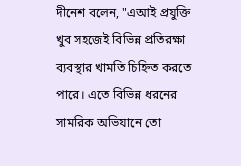দীনেশ বলেন, "এআই প্রযুক্তি খুব সহজেই বিভিন্ন প্রতিরক্ষা ব্যবস্থার খামতি চিহ্নিত করতে পারে। এতে বিভিন্ন ধরনের সামরিক অভিযানে তো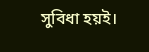সুবিধা হয়ই।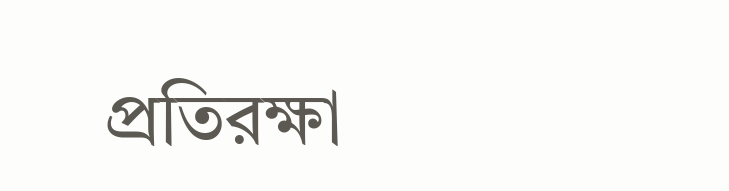প্রতিরক্ষা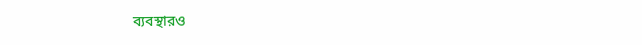ব্যবস্থারও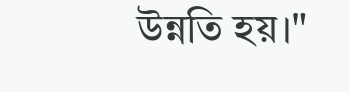উন্নতি হয়।"